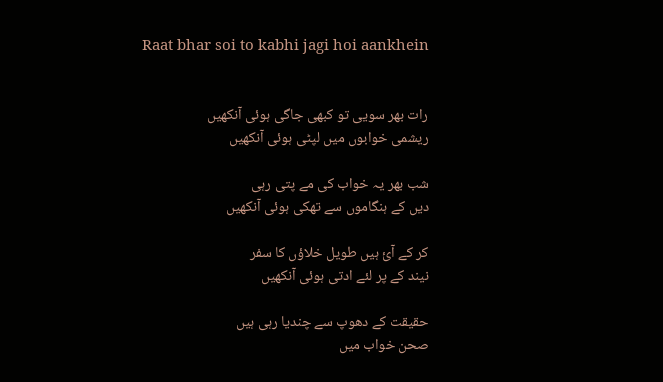Raat bhar soi to kabhi jagi hoi aankhein


رات بھر سویی تو کبھی جاگی ہوئی آنکھیں
ریشمی خوابوں میں لپٹی ہوئی آنکھیں

شب بھر یہ خواب کی مے پتی رہی
دیں کے ہنگاموں سے تھکی ہوئی آنکھیں

کر کے آئ ہیں طویل خلاؤں کا سفر
نیند کے پر لئے ادتی ہوئی آنکھیں

حقیقت کے دھوپ سے چندیا رہی ہیں
صحن خواب میں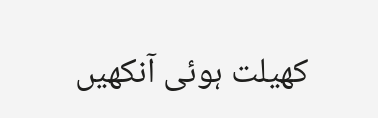کھیلت ہوئی آنکھیں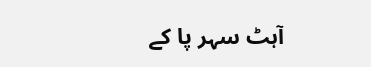آہٹ سہر پا کے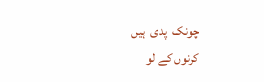چونک  پدی  ہیں
کرنوں کے لو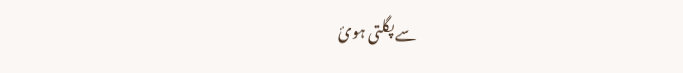سے پگلتی ہوئ